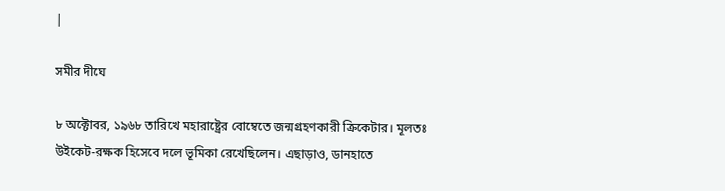|

সমীর দীঘে

৮ অক্টোবর, ১৯৬৮ তারিখে মহারাষ্ট্রের বোম্বেতে জন্মগ্রহণকারী ক্রিকেটার। মূলতঃ উইকেট-রক্ষক হিসেবে দলে ভূমিকা রেখেছিলেন। এছাড়াও, ডানহাতে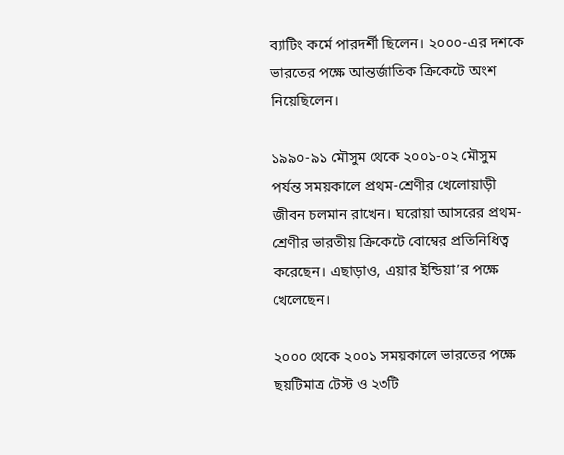ব্যাটিং কর্মে পারদর্শী ছিলেন। ২০০০-এর দশকে ভারতের পক্ষে আন্তর্জাতিক ক্রিকেটে অংশ নিয়েছিলেন।

১৯৯০-৯১ মৌসুম থেকে ২০০১-০২ মৌসুম পর্যন্ত সময়কালে প্রথম-শ্রেণীর খেলোয়াড়ী জীবন চলমান রাখেন। ঘরোয়া আসরের প্রথম-শ্রেণীর ভারতীয় ক্রিকেটে বোম্বের প্রতিনিধিত্ব করেছেন। এছাড়াও, এয়ার ইন্ডিয়া’র পক্ষে খেলেছেন।

২০০০ থেকে ২০০১ সময়কালে ভারতের পক্ষে ছয়টিমাত্র টেস্ট ও ২৩টি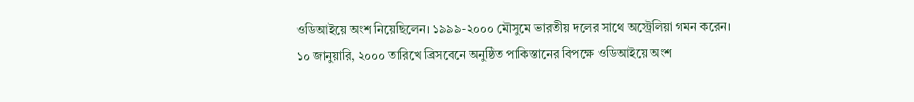ওডিআইয়ে অংশ নিয়েছিলেন। ১৯৯৯-২০০০ মৌসুমে ভারতীয় দলের সাথে অস্ট্রেলিয়া গমন করেন। ১০ জানুয়ারি, ২০০০ তারিখে ব্রিসবেনে অনুষ্ঠিত পাকিস্তানের বিপক্ষে ওডিআইয়ে অংশ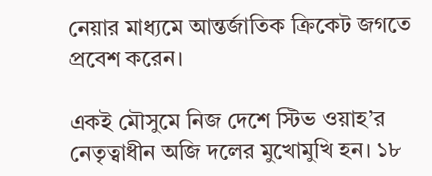নেয়ার মাধ্যমে আন্তর্জাতিক ক্রিকেট জগতে প্রবেশ করেন।

একই মৌসুমে নিজ দেশে স্টিভ ওয়াহ’র নেতৃত্বাধীন অজি দলের মুখোমুখি হন। ১৮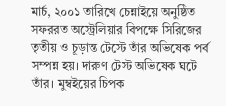মার্চ, ২০০১ তারিখে চেন্নাইয়ে অনুষ্ঠিত সফররত অস্ট্রেলিয়ার বিপক্ষে সিরিজের তৃতীয় ও চূড়ান্ত টেস্টে তাঁর অভিষেক পর্ব সম্পন্ন হয়। দারুণ টেস্ট অভিষেক ঘটে তাঁর। মুম্বইয়ের চিপক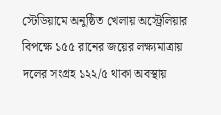স্টেডিয়ামে অনুষ্ঠিত খেলায় অস্ট্রেলিয়ার বিপক্ষে ১৫৫ রানের জয়ের লক্ষ্যমাত্রায় দলের সংগ্রহ ১২২/৫ থাকা অবস্থায়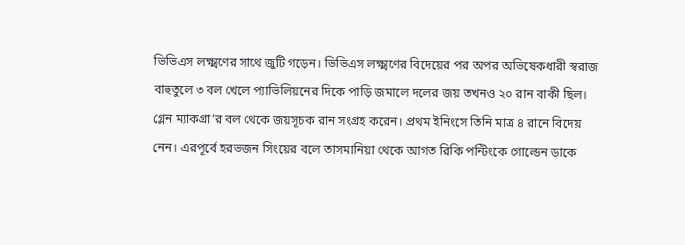ভিভিএস লক্ষ্মণের সাথে জুটি গড়েন। ভিভিএস লক্ষ্মণের বিদেয়ের পর অপর অভিষেকধারী স্বরাজ বাহুতুলে ৩ বল খেলে প্যাভিলিয়নের দিকে পাড়ি জমালে দলের জয় তখনও ২০ রান বাকী ছিল। গ্লেন ম্যাকগ্রা’র বল থেকে জয়সূচক রান সংগ্রহ করেন। প্রথম ইনিংসে তিনি মাত্র ৪ রানে বিদেয় নেন। এরপূর্বে হরভজন সিংয়ের বলে তাসমানিয়া থেকে আগত রিকি পন্টিংকে গোল্ডেন ডাকে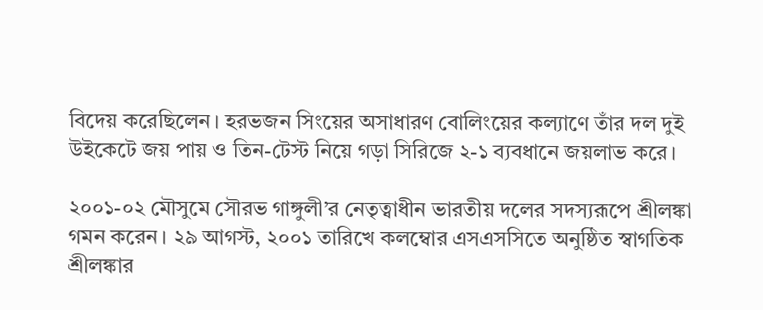বিদেয় করেছিলেন। হরভজন সিংয়ের অসাধারণ বোলিংয়ের কল্যাণে তাঁর দল দুই উইকেটে জয় পায় ও তিন-টেস্ট নিয়ে গড়া সিরিজে ২-১ ব্যবধানে জয়লাভ করে।

২০০১-০২ মৌসুমে সৌরভ গাঙ্গুলী’র নেতৃত্বাধীন ভারতীয় দলের সদস্যরূপে শ্রীলঙ্কা গমন করেন। ২৯ আগস্ট, ২০০১ তারিখে কলম্বোর এসএসসিতে অনুষ্ঠিত স্বাগতিক শ্রীলঙ্কার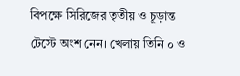বিপক্ষে সিরিজের তৃতীয় ও চূড়ান্ত টেস্টে অংশ নেন। খেলায় তিনি ০ ও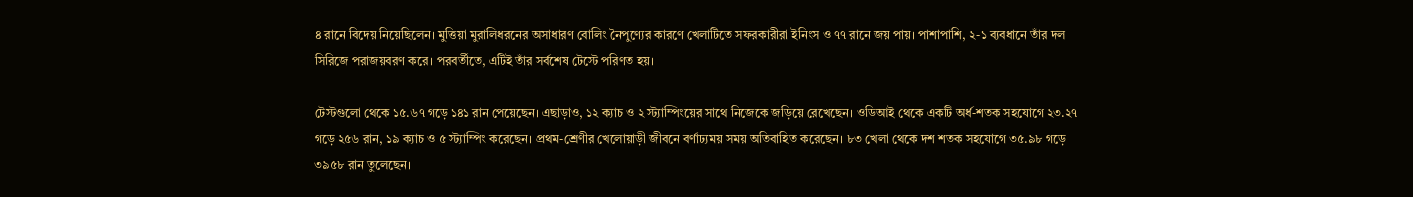৪ রানে বিদেয় নিয়েছিলেন। মুত্তিয়া মুরালিধরনের অসাধারণ বোলিং নৈপুণ্যের কারণে খেলাটিতে সফরকারীরা ইনিংস ও ৭৭ রানে জয় পায়। পাশাপাশি, ২-১ ব্যবধানে তাঁর দল সিরিজে পরাজয়বরণ করে। পরবর্তীতে, এটিই তাঁর সর্বশেষ টেস্টে পরিণত হয়।

টেস্টগুলো থেকে ১৫.৬৭ গড়ে ১৪১ রান পেয়েছেন। এছাড়াও, ১২ ক্যাচ ও ২ স্ট্যাম্পিংয়ের সাথে নিজেকে জড়িয়ে রেখেছেন। ওডিআই থেকে একটি অর্ধ-শতক সহযোগে ২৩.২৭ গড়ে ২৫৬ রান, ১৯ ক্যাচ ও ৫ স্ট্যাম্পিং করেছেন। প্রথম-শ্রেণীর খেলোয়াড়ী জীবনে বর্ণাঢ্যময় সময় অতিবাহিত করেছেন। ৮৩ খেলা থেকে দশ শতক সহযোগে ৩৫.৯৮ গড়ে ৩৯৫৮ রান তুলেছেন।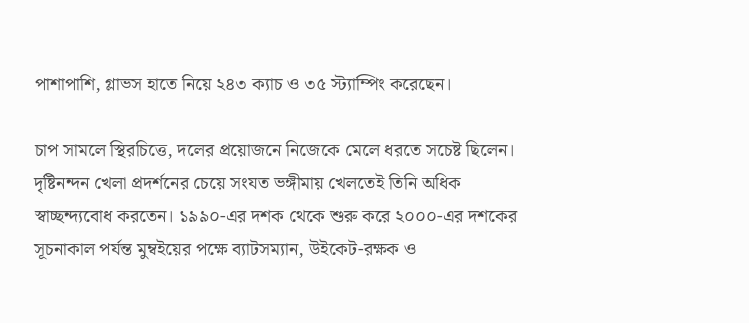পাশাপাশি, গ্লাভস হাতে নিয়ে ২৪৩ ক্যাচ ও ৩৫ স্ট্যাম্পিং করেছেন।

চাপ সামলে স্থিরচিত্তে, দলের প্রয়োজনে নিজেকে মেলে ধরতে সচেষ্ট ছিলেন। দৃষ্টিনন্দন খেলা প্রদর্শনের চেয়ে সংযত ভঙ্গীমায় খেলতেই তিনি অধিক স্বাচ্ছন্দ্যবোধ করতেন। ১৯৯০-এর দশক থেকে শুরু করে ২০০০-এর দশকের সূচনাকাল পর্যন্ত মুম্বইয়ের পক্ষে ব্যাটসম্যান, উইকেট-রক্ষক ও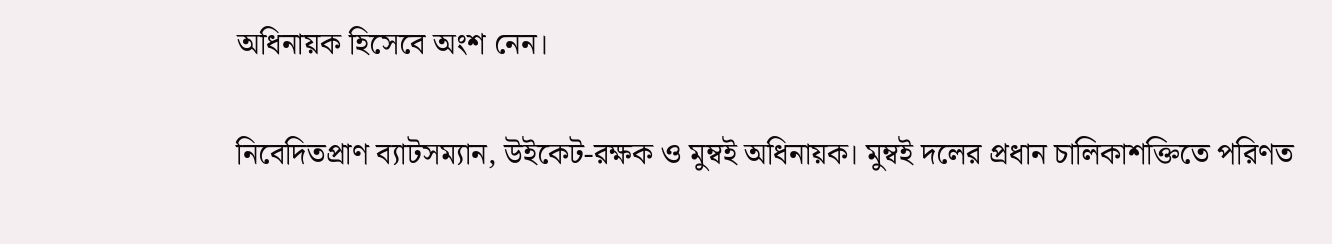অধিনায়ক হিসেবে অংশ নেন।

নিবেদিতপ্রাণ ব্যাটসম্যান, উইকেট-রক্ষক ও মুম্বই অধিনায়ক। মুম্বই দলের প্রধান চালিকাশক্তিতে পরিণত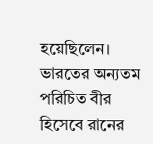হয়েছিলেন। ভারতের অন্যতম পরিচিত বীর হিসেবে রানের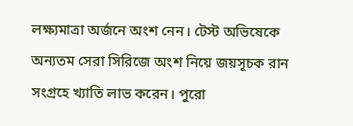লক্ষ্যমাত্রা অর্জনে অংশ নেন। টেস্ট অভিষেকে অন্যতম সেরা সিরিজে অংশ নিয়ে জয়সূচক রান সংগ্রহে খ্যাতি লাভ করেন। পুরো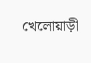খেলোয়াড়ী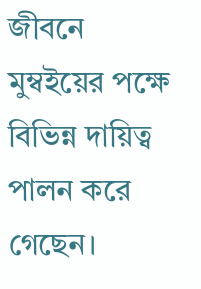জীবনে মুম্বইয়ের পক্ষে বিভিন্ন দায়িত্ব পালন করে গেছেন।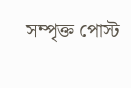সম্পৃক্ত পোস্ট